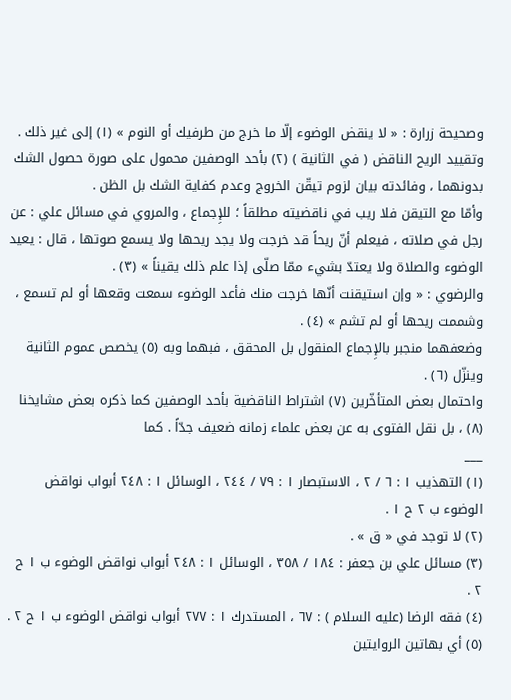وصحيحة زرارة : « لا ينقض الوضوء إلّا ما خرج من طرفيك أو النوم » (١) إلى غير ذلك .
وتقييد الريح الناقض ( في الثانية ) (٢) بأحد الوصفين محمول على صورة حصول الشك بدونهما ، وفائدته بيان لزوم تيقّن الخروج وعدم كفاية الشك بل الظن .
وأمّا مع التيقن فلا ريب في ناقضيته مطلقاً ؛ للإِجماع ، والمروي في مسائل علي : عن رجل في صلاته ، فيعلم أنّ ريحاً قد خرجت ولا يجد ريحها ولا يسمع صوتها ، قال : يعيد الوضوء والصلاة ولا يعتدّ بشيء ممّا صلّى إذا علم ذلك يقيناً » (٣) .
والرضوي : « وإن استيقنت أنّها خرجت منك فأعد الوضوء سمعت وقعها أو لم تسمع ، وشممت ريحها أو لم تشم » (٤) .
وضعفهما منجبر بالإِجماع المنقول بل المحقق ، فبهما وبه (٥) يخصص عموم الثانية وينزّل (٦) .
واحتمال بعض المتأخّرين (٧) اشتراط الناقضية بأحد الوصفين كما ذكره بعض مشايخنا (٨) ، بل نقل الفتوى به عن بعض علماء زمانه ضعيف جدّاً . كما
___
(١) التهذيب ١ : ٦ / ٢ ، الاستبصار ١ : ٧٩ / ٢٤٤ ، الوسائل ١ : ٢٤٨ أبواب نواقض الوضوء ب ٢ ح ١ .
(٢) لا توجد في « ق » .
(٣) مسائل علي بن جعفر : ١٨٤ / ٣٥٨ ، الوسائل ١ : ٢٤٨ أبواب نواقض الوضوء ب ١ ح ٢ .
(٤) فقه الرضا (عليه السلام ) : ٦٧ ، المستدرك ١ : ٢٧٧ أبواب نواقض الوضوء ب ١ ح ٢ .
(٥) أي بهاتين الروايتين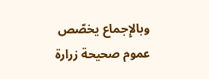وبالإِجماع يخصّص عموم صحيحة زرارة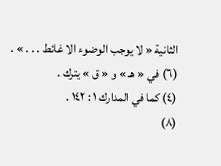الثانية « لا يوجب الوضوء الا غائط . . . » .
(٦) في « هـ » و « ق » يترك .
(٤) كما في المدارك ١ : ١٤٢ .
(٨)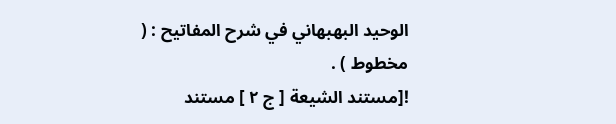الوحيد البهبهاني في شرح المفاتيح : ( مخطوط ) .
![مستند الشيعة [ ج ٢ ] مستند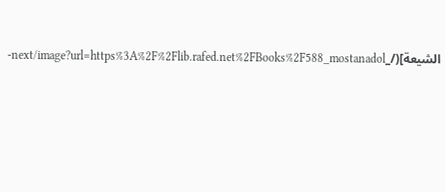الشيعة](/_next/image?url=https%3A%2F%2Flib.rafed.net%2FBooks%2F588_mostanadol-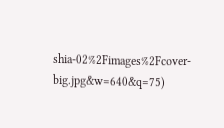shia-02%2Fimages%2Fcover-big.jpg&w=640&q=75)